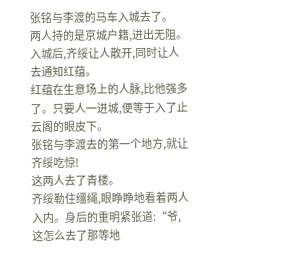张铭与李渡的马车入城去了。
两人持的是京城户籍,进出无阻。
入城后,齐绥让人散开,同时让人去通知红蕴。
红蕴在生意场上的人脉,比他强多了。只要人一进城,便等于入了止云阁的眼皮下。
张铭与李渡去的第一个地方,就让齐绥吃惊!
这两人去了青楼。
齐绥勒住缰绳,眼睁睁地看着两人入内。身后的重明紧张道:“爷,这怎么去了那等地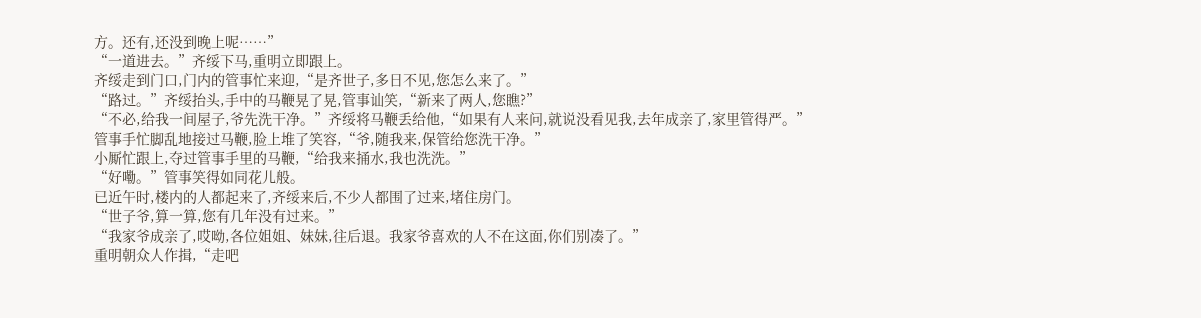方。还有,还没到晚上呢……”
“一道进去。”齐绥下马,重明立即跟上。
齐绥走到门口,门内的管事忙来迎,“是齐世子,多日不见,您怎么来了。”
“路过。”齐绥抬头,手中的马鞭晃了晃,管事讪笑,“新来了两人,您瞧?”
“不必,给我一间屋子,爷先洗干净。”齐绥将马鞭丢给他,“如果有人来问,就说没看见我,去年成亲了,家里管得严。”
管事手忙脚乱地接过马鞭,脸上堆了笑容,“爷,随我来,保管给您洗干净。”
小厮忙跟上,夺过管事手里的马鞭,“给我来捅水,我也洗洗。”
“好嘞。”管事笑得如同花儿般。
已近午时,楼内的人都起来了,齐绥来后,不少人都围了过来,堵住房门。
“世子爷,算一算,您有几年没有过来。”
“我家爷成亲了,哎呦,各位姐姐、妹妹,往后退。我家爷喜欢的人不在这面,你们别凑了。”
重明朝众人作揖,“走吧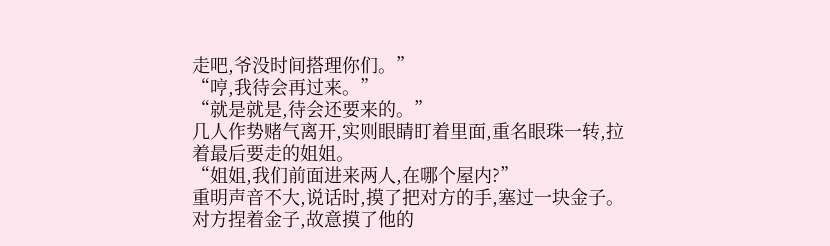走吧,爷没时间搭理你们。”
“哼,我待会再过来。”
“就是就是,待会还要来的。”
几人作势赌气离开,实则眼睛盯着里面,重名眼珠一转,拉着最后要走的姐姐。
“姐姐,我们前面进来两人,在哪个屋内?”
重明声音不大,说话时,摸了把对方的手,塞过一块金子。
对方捏着金子,故意摸了他的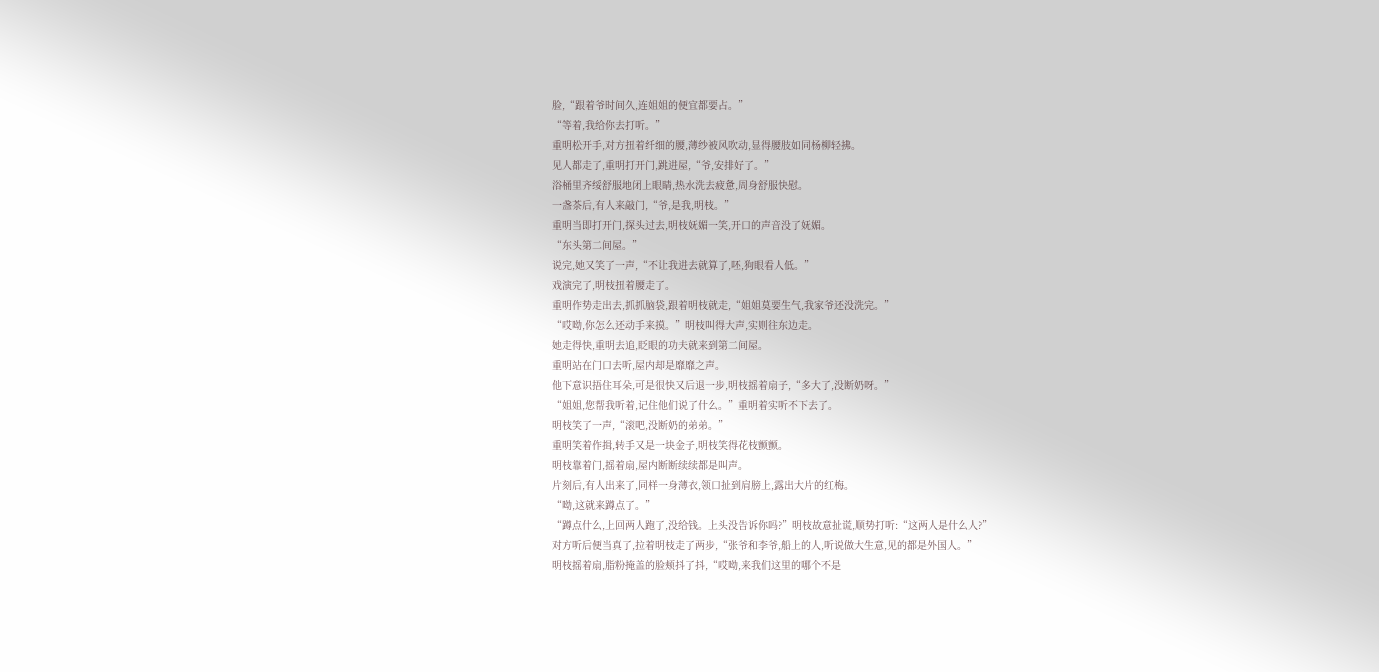脸,“跟着爷时间久,连姐姐的便宜都要占。”
“等着,我给你去打听。”
重明松开手,对方扭着纤细的腰,薄纱被风吹动,显得腰肢如同杨柳轻拂。
见人都走了,重明打开门,跳进屋,“爷,安排好了。”
浴桶里齐绥舒服地闭上眼睛,热水洗去疲惫,周身舒服快慰。
一盏茶后,有人来敲门,“爷,是我,明枝。”
重明当即打开门,探头过去,明枝妩媚一笑,开口的声音没了妩媚。
“东头第二间屋。”
说完,她又笑了一声,“不让我进去就算了,呸,狗眼看人低。”
戏演完了,明枝扭着腰走了。
重明作势走出去,抓抓脑袋,跟着明枝就走,“姐姐莫要生气,我家爷还没洗完。”
“哎呦,你怎么还动手来摸。”明枝叫得大声,实则往东边走。
她走得快,重明去追,眨眼的功夫就来到第二间屋。
重明站在门口去听,屋内却是靡靡之声。
他下意识捂住耳朵,可是很快又后退一步,明枝摇着扇子,“多大了,没断奶呀。”
“姐姐,您帮我听着,记住他们说了什么。”重明着实听不下去了。
明枝笑了一声,“滚吧,没断奶的弟弟。”
重明笑着作揖,转手又是一块金子,明枝笑得花枝颤颤。
明枝靠着门,摇着扇,屋内断断续续都是叫声。
片刻后,有人出来了,同样一身薄衣,领口扯到肩膀上,露出大片的红梅。
“呦,这就来蹲点了。”
“蹲点什么,上回两人跑了,没给钱。上头没告诉你吗?”明枝故意扯谎,顺势打听:“这两人是什么人?”
对方听后便当真了,拉着明枝走了两步,“张爷和李爷,船上的人,听说做大生意,见的都是外国人。”
明枝摇着扇,脂粉掩盖的脸颊抖了抖,“哎呦,来我们这里的哪个不是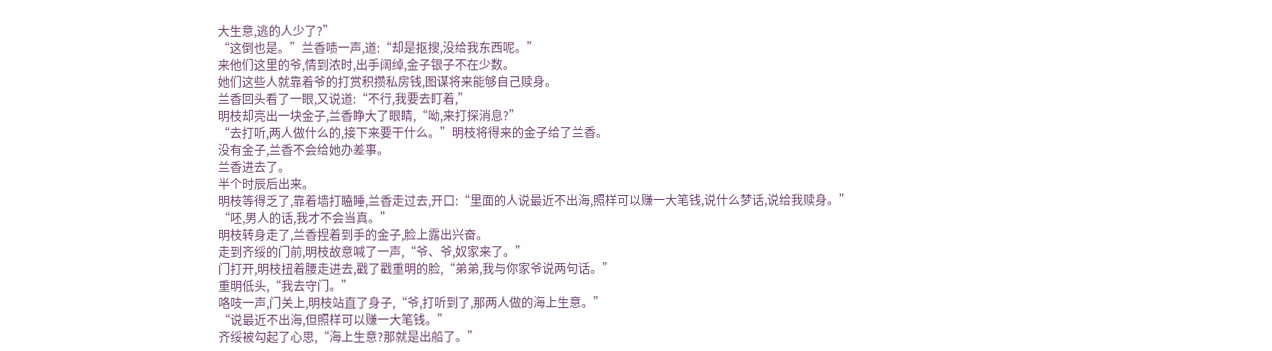大生意,逃的人少了?”
“这倒也是。”兰香啧一声,道:“却是抠搜,没给我东西呢。”
来他们这里的爷,情到浓时,出手阔绰,金子银子不在少数。
她们这些人就靠着爷的打赏积攒私房钱,图谋将来能够自己赎身。
兰香回头看了一眼,又说道:“不行,我要去盯着,”
明枝却亮出一块金子,兰香睁大了眼睛,“呦,来打探消息?”
“去打听,两人做什么的,接下来要干什么。”明枝将得来的金子给了兰香。
没有金子,兰香不会给她办差事。
兰香进去了。
半个时辰后出来。
明枝等得乏了,靠着墙打瞌睡,兰香走过去,开口:“里面的人说最近不出海,照样可以赚一大笔钱,说什么梦话,说给我赎身。”
“呸,男人的话,我才不会当真。”
明枝转身走了,兰香捏着到手的金子,脸上露出兴奋。
走到齐绥的门前,明枝故意喊了一声,“爷、爷,奴家来了。”
门打开,明枝扭着腰走进去,戳了戳重明的脸,“弟弟,我与你家爷说两句话。”
重明低头,“我去守门。”
咯吱一声,门关上,明枝站直了身子,“爷,打听到了,那两人做的海上生意。”
“说最近不出海,但照样可以赚一大笔钱。”
齐绥被勾起了心思,“海上生意?那就是出船了。”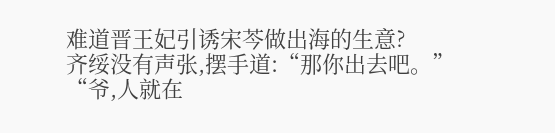难道晋王妃引诱宋芩做出海的生意?
齐绥没有声张,摆手道:“那你出去吧。”
“爷,人就在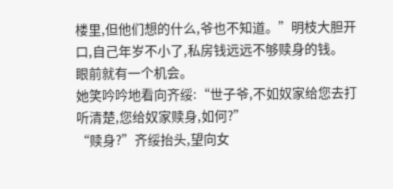楼里,但他们想的什么,爷也不知道。”明枝大胆开口,自己年岁不小了,私房钱远远不够赎身的钱。
眼前就有一个机会。
她笑吟吟地看向齐绥:“世子爷,不如奴家给您去打听清楚,您给奴家赎身,如何?”
“赎身?”齐绥抬头,望向女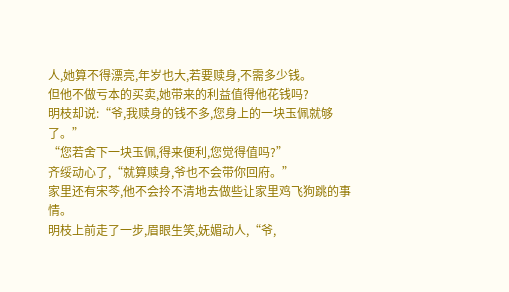人,她算不得漂亮,年岁也大,若要赎身,不需多少钱。
但他不做亏本的买卖,她带来的利益值得他花钱吗?
明枝却说:“爷,我赎身的钱不多,您身上的一块玉佩就够了。”
“您若舍下一块玉佩,得来便利,您觉得值吗?”
齐绥动心了,“就算赎身,爷也不会带你回府。”
家里还有宋芩,他不会拎不清地去做些让家里鸡飞狗跳的事情。
明枝上前走了一步,眉眼生笑,妩媚动人,“爷,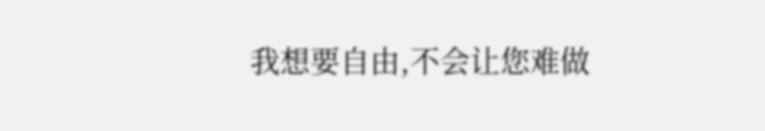我想要自由,不会让您难做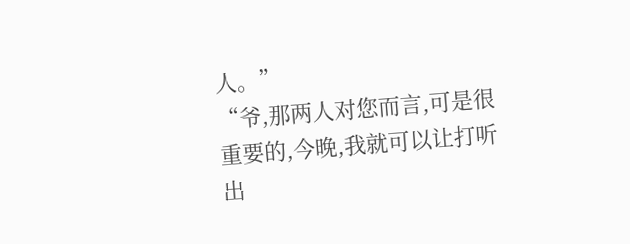人。”
“爷,那两人对您而言,可是很重要的,今晚,我就可以让打听出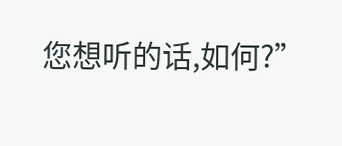您想听的话,如何?”